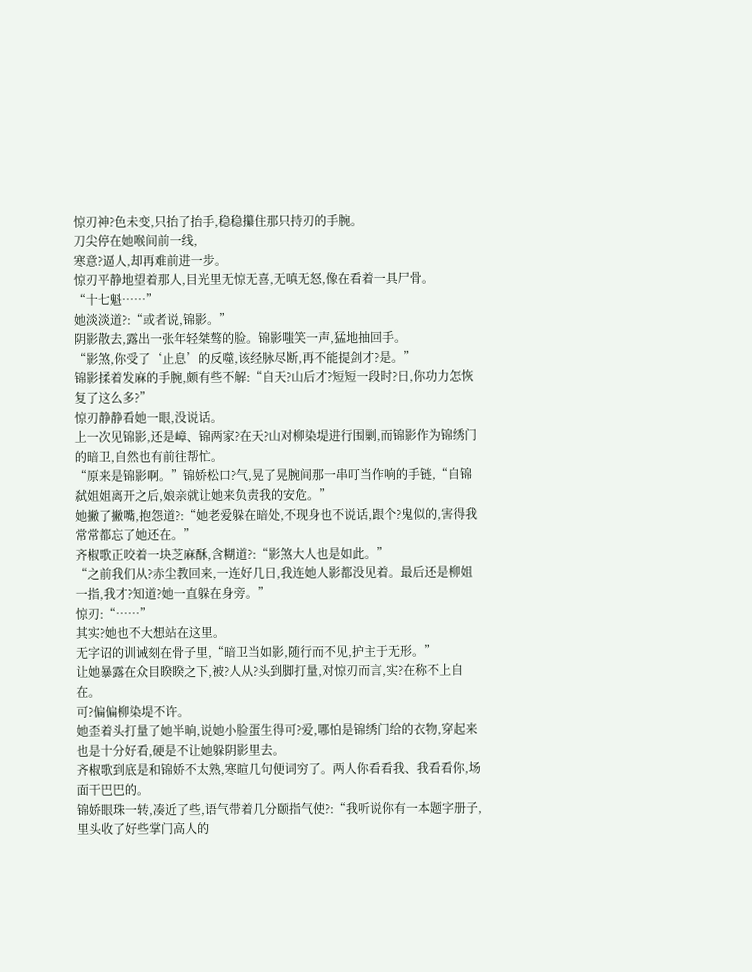惊刃神?色未变,只抬了抬手,稳稳攥住那只持刃的手腕。
刀尖停在她喉间前一线,
寒意?逼人,却再难前进一步。
惊刃平静地望着那人,目光里无惊无喜,无嗔无怒,像在看着一具尸骨。
“十七魁……”
她淡淡道?:“或者说,锦影。”
阴影散去,露出一张年轻桀骜的脸。锦影嗤笑一声,猛地抽回手。
“影煞,你受了‘止息’的反噬,该经脉尽断,再不能提剑才?是。”
锦影揉着发麻的手腕,颇有些不解:“自天?山后才?短短一段时?日,你功力怎恢复了这么多?”
惊刃静静看她一眼,没说话。
上一次见锦影,还是嶂、锦两家?在天?山对柳染堤进行围剿,而锦影作为锦绣门的暗卫,自然也有前往帮忙。
“原来是锦影啊。”锦娇松口?气,晃了晃腕间那一串叮当作响的手链,“自锦弑姐姐离开之后,娘亲就让她来负责我的安危。”
她撇了撇嘴,抱怨道?:“她老爱躲在暗处,不现身也不说话,跟个?鬼似的,害得我常常都忘了她还在。”
齐椒歌正咬着一块芝麻酥,含糊道?:“影煞大人也是如此。”
“之前我们从?赤尘教回来,一连好几日,我连她人影都没见着。最后还是柳姐一指,我才?知道?她一直躲在身旁。”
惊刃:“……”
其实?她也不大想站在这里。
无字诏的训诫刻在骨子里,“暗卫当如影,随行而不见,护主于无形。”
让她暴露在众目睽睽之下,被?人从?头到脚打量,对惊刃而言,实?在称不上自在。
可?偏偏柳染堤不许。
她歪着头打量了她半晌,说她小脸蛋生得可?爱,哪怕是锦绣门给的衣物,穿起来也是十分好看,硬是不让她躲阴影里去。
齐椒歌到底是和锦娇不太熟,寒暄几句便词穷了。两人你看看我、我看看你,场面干巴巴的。
锦娇眼珠一转,凑近了些,语气带着几分颐指气使?:“我听说你有一本题字册子,里头收了好些掌门高人的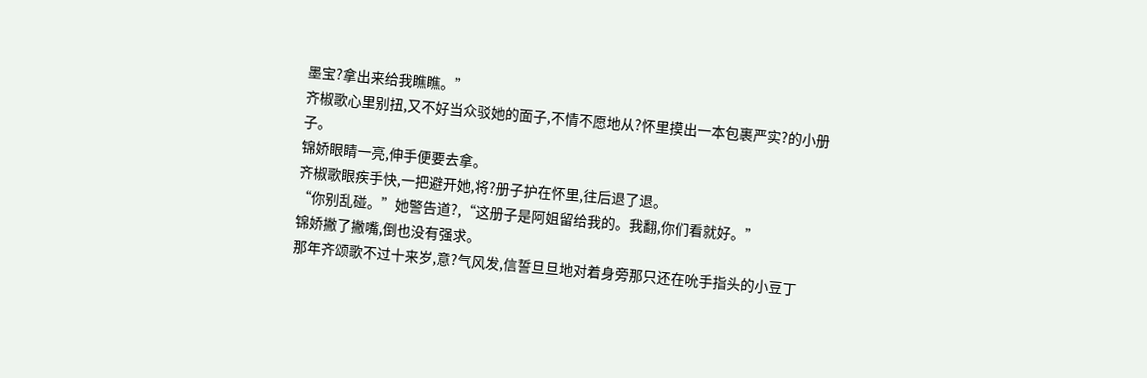墨宝?拿出来给我瞧瞧。”
齐椒歌心里别扭,又不好当众驳她的面子,不情不愿地从?怀里摸出一本包裹严实?的小册子。
锦娇眼睛一亮,伸手便要去拿。
齐椒歌眼疾手快,一把避开她,将?册子护在怀里,往后退了退。
“你别乱碰。”她警告道?,“这册子是阿姐留给我的。我翻,你们看就好。”
锦娇撇了撇嘴,倒也没有强求。
那年齐颂歌不过十来岁,意?气风发,信誓旦旦地对着身旁那只还在吮手指头的小豆丁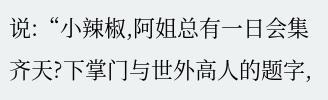说:“小辣椒,阿姐总有一日会集齐天?下掌门与世外高人的题字,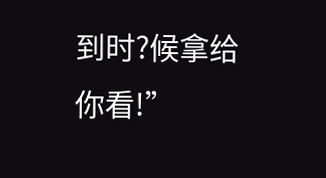到时?候拿给你看!”